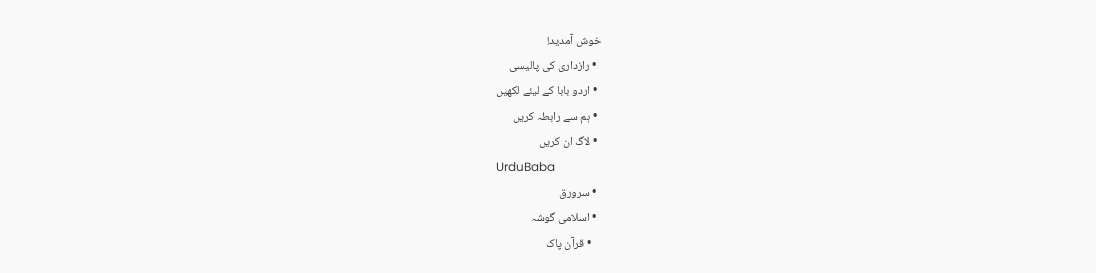خوش آمدید!
  • رازداری کی پالیسی
  • اردو بابا کے لیئے لکھیں
  • ہم سے رابطہ کریں
  • لاگ ان کریں
UrduBaba
  • سرورق
  • اسلامی گوشہ
    • قرآن پاک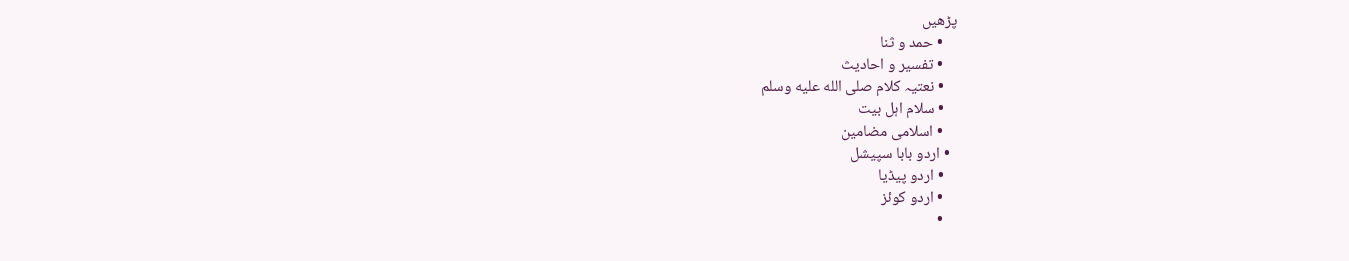پڑھیں
    • حمد و ثنا
    • تفسیر و احادیث
    • نعتیہ کلام صلى الله عليه وسلم
    • سلام اہل بیت
    • اسلامی مضامین
  • اردو بابا سپیشل
    • اردو پیڈیا
    • اردو کوئز
    •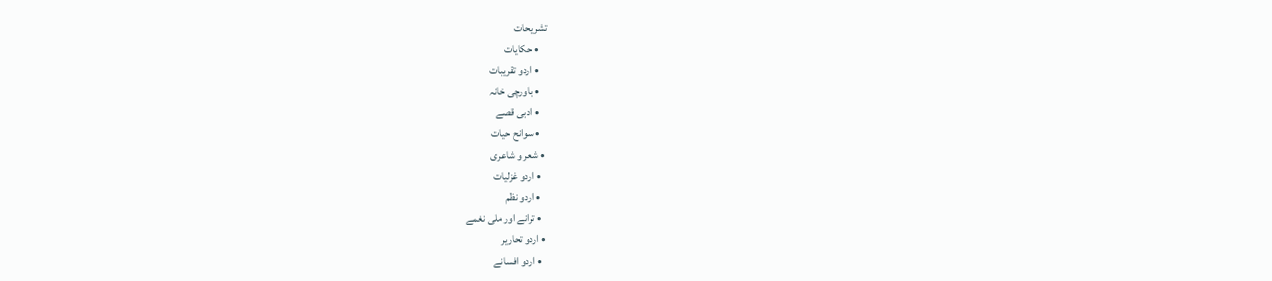تشریحات
    • حکایات
    • اردو تقریبات
    • باورچی خانہ
    • ادبی قصے
    • سوانح حیات
  • شعر و شاعری
    • اردو غزلیات
    • اردو نظم
    • ترانے اور ملی نغمے
  • اردو تحاریر
    • اردو افسانے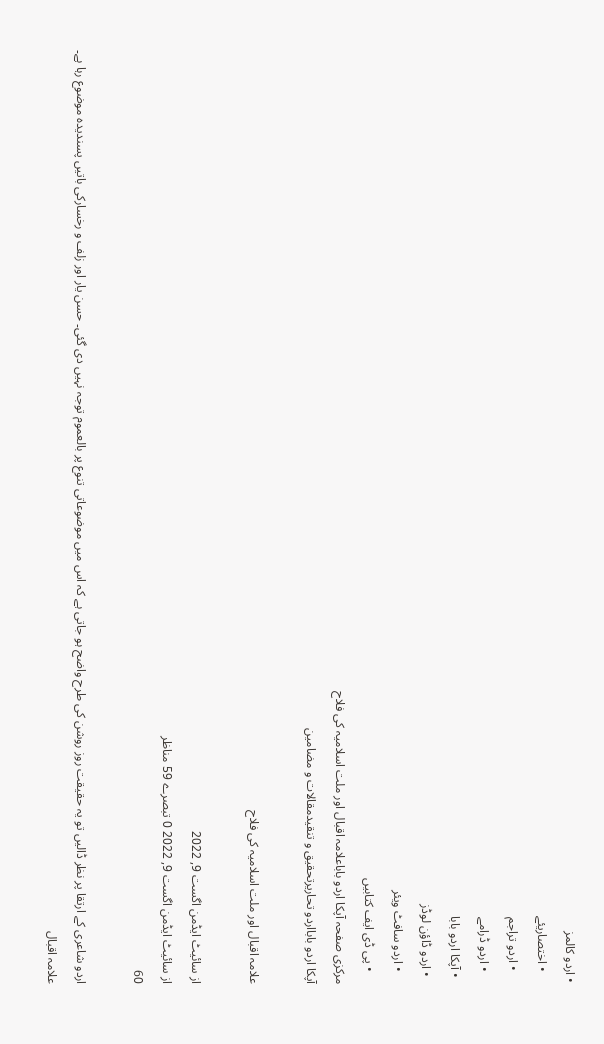• اردو کالمز
    • اختصاریئے
    • اردو تراجم
    • اردو ڈرامے
  • آپکا اردو بابا
  • اردو ڈاؤن لوڈز
    • اردو سافٹ ویئر
    • پی ڈی ایف کتابیں
مرکزی صفحہ آپکا اردو باباعلامہ اقبال اور ملت اسلامیہ کی فلاح
آپکا اردو بابااردو تحاریرتحقیق و تنقیدمقالات و مضامین

علامہ اقبال اور ملت اسلامیہ کی فلاح

از سائیٹ ایڈمن اگست 9, 2022
از سائیٹ ایڈمن اگست 9, 2022 0 تبصرے 59 مناظر
60

اردو شاعری کے ارتقا پر نظر ڈالیں تو یہ حقیقت روز روشن کی طرح واضح ہو جاتی ہے کہ اس میں موضوعاتی تنوع پر بالعموم توجہ نہیں دی گئی۔ حسن یار اور زلف و رخسارکی باتیں پسندیدہ موضوع رہا ہے۔ علامہ اقبال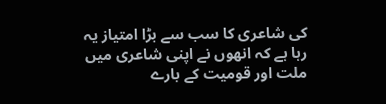کی شاعری کا سب سے بڑا امتیاز یہ رہا ہے کہ انھوں نے اپنی شاعری میں ملت اور قومیت کے بارے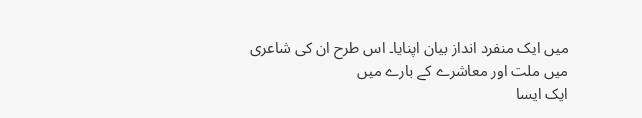میں ایک منفرد انداز بیان اپنایا۔ اس طرح ان کی شاعری میں ملت اور معاشرے کے بارے میں
ایک ایسا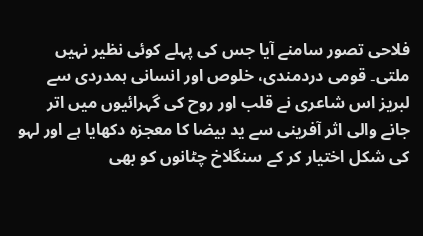فلاحی تصور سامنے آیا جس کی پہلے کوئی نظیر نہیں ملتی۔ قومی دردمندی، خلوص اور انسانی ہمدردی سے لبریز اس شاعری نے قلب اور روح کی گہرائیوں میں اتر جانے والی اثر آفرینی سے ید بیضا کا معجزہ دکھایا ہے اور لہو کی شکل اختیار کر کے سنگلاخ چٹانوں کو بھی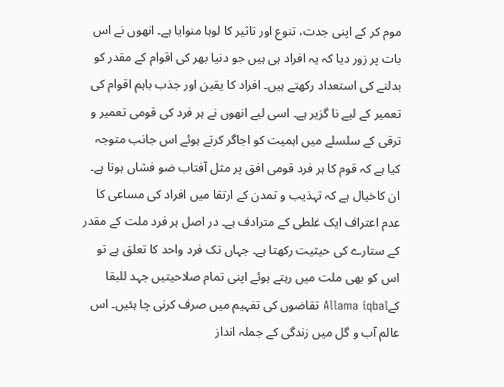موم کر کے اپنی جدت، تنوع اور تاثیر کا لوہا منوایا ہے۔ انھوں نے اس بات پر زور دیا کہ یہ افراد ہی ہیں جو دنیا بھر کی اقوام کے مقدر کو بدلنے کی استعداد رکھتے ہیں۔ افراد کا یقین اور جذب باہم اقوام کی تعمیر کے لیے نا گزیر ہے۔ اسی لیے انھوں نے ہر فرد کی قومی تعمیر و ترقی کے سلسلے میں اہمیت کو اجاگر کرتے ہوئے اس جانب متوجہ کیا ہے کہ قوم کا ہر فرد قومی افق پر مثل آفتاب ضو فشاں ہوتا ہے۔ ان کاخیال ہے کہ تہذیب و تمدن کے ارتقا میں افراد کی مساعی کا عدم اعتراف ایک غلطی کے مترادف ہے۔ در اصل ہر فرد ملت کے مقدر کے ستارے کی حیثیت رکھتا ہے۔ جہاں تک فرد واحد کا تعلق ہے تو اس کو بھی ملت میں رہتے ہوئے اپنی تمام صلاحیتیں جہد للبقا کےAllama iqbal تقاضوں کی تفہیم میں صرف کرنی چا ہئیں۔ اس عالم آب و گل میں زندگی کے جملہ انداز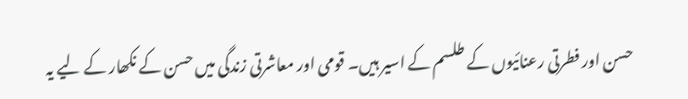حسن اور فطرتی رعنائیوں کے طلسم کے اسیر ہیں۔ قومی اور معاشرتی زندگی میں حسن کے نکھار کے لیے یہ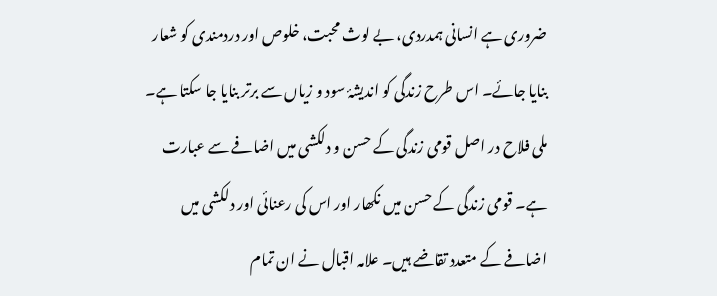ضروری ہے انسانی ہمدردی، بے لوث محبت، خلوص اور دردمندی کو شعار بنایا جائے۔ اس طرح زندگی کو اندیشۂ سود و زیاں سے برتر بنایا جا سکتا ہے۔ ملی فلاح در اصل قومی زندگی کے حسن و دلکشی میں اضافے سے عبارت ہے۔ قومی زندگی کے حسن میں نکھار اور اس کی رعنائی اور دلکشی میں اضافے کے متعدد تقاضے ہیں۔ علامہ اقبال نے ان تمام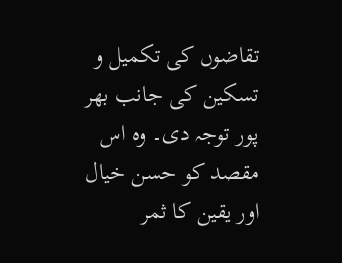تقاضوں کی تکمیل و تسکین کی جانب بھر پور توجہ دی۔ وہ اس مقصد کو حسن خیال اور یقین کا ثمر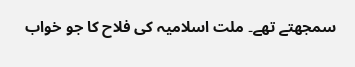سمجھتے تھے۔ ملت اسلامیہ کی فلاح کا جو خواب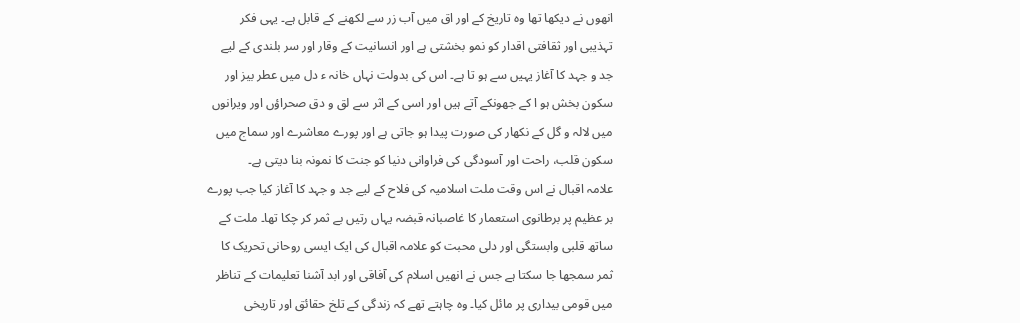انھوں نے دیکھا تھا وہ تاریخ کے اور اق میں آب زر سے لکھنے کے قابل ہے۔ یہی فکر تہذیبی اور ثقافتی اقدار کو نمو بخشتی ہے اور انسانیت کے وقار اور سر بلندی کے لیے جد و جہد کا آغاز یہیں سے ہو تا ہے۔ اس کی بدولت نہاں خانہ ء دل میں عطر بیز اور سکون بخش ہو ا کے جھونکے آتے ہیں اور اسی کے اثر سے لق و دق صحراؤں اور ویرانوں میں لالہ و گل کے نکھار کی صورت پیدا ہو جاتی ہے اور پورے معاشرے اور سماج میں سکون قلب، راحت اور آسودگی کی فراوانی دنیا کو جنت کا نمونہ بنا دیتی ہے۔
علامہ اقبال نے اس وقت ملت اسلامیہ کی فلاح کے لیے جد و جہد کا آغاز کیا جب پورے بر عظیم پر برطانوی استعمار کا غاصبانہ قبضہ یہاں رتیں بے ثمر کر چکا تھا۔ ملت کے ساتھ قلبی وابستگی اور دلی محبت کو علامہ اقبال کی ایک ایسی روحانی تحریک کا ثمر سمجھا جا سکتا ہے جس نے انھیں اسلام کی آفاقی اور ابد آشنا تعلیمات کے تناظر میں قومی بیداری پر مائل کیا۔ وہ چاہتے تھے کہ زندگی کے تلخ حقائق اور تاریخی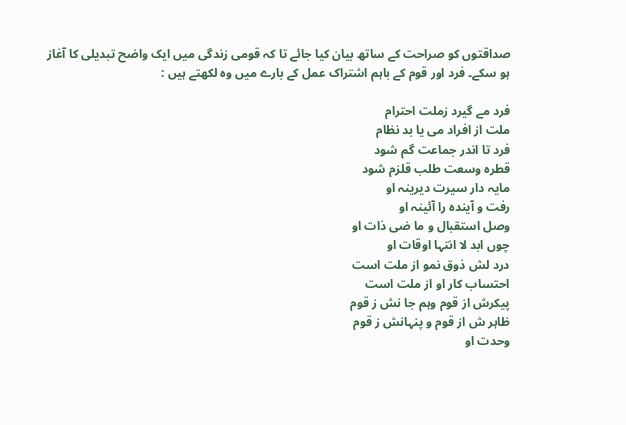صداقتوں کو صراحت کے ساتھ بیان کیا جائے تا کہ قومی زندگی میں ایک واضح تبدیلی کا آغاز ہو سکے۔ فرد اور قوم کے باہم اشتراک عمل کے بارے میں وہ لکھتے ہیں :

فرد مے گیرد زملت احترام
ملت از افراد می یا بد نظام
فرد تا اندر جماعت گم شود
قطرہ وسعت طلب قلزم شود
مایہ دار سیرت دیرینہ او
رفت و آیندہ را آئینہ او
وصل استقبال و ما ضی ذات او
چوں ابد لا انتہا اوقات او
درد لش ذوق نمو از ملت است
احتساب کار او از ملت است
پیکرش از قوم وہم جا نش ز قوم
ظاہر ش از قوم و پنہانش ز قوم
وحدت او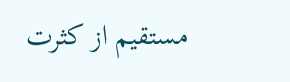مستقیم از کثرت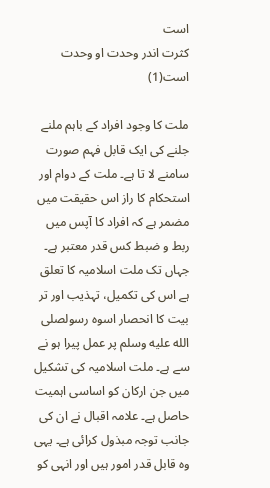است
کثرت اندر وحدت او وحدت است(1)

ملت کا وجود افراد کے باہم ملنے جلنے کی ایک قابل فہم صورت سامنے لا تا ہے۔ ملت کے دوام اور استحکام کا راز اس حقیقت میں مضمر ہے کہ افراد کا آپس میں ربط و ضبط کس قدر معتبر ہے۔ جہاں تک ملت اسلامیہ کا تعلق ہے اس کی تکمیل، تہذیب اور تر بیت کا انحصار اسوہ رسولصلى الله عليه وسلم پر عمل پیرا ہو نے سے ہے۔ ملت اسلامیہ کی تشکیل میں جن ارکان کو اساسی اہمیت حاصل ہے۔ علامہ اقبال نے ان کی جانب توجہ مبذول کرائی ہے۔ یہی وہ قابل قدر امور ہیں اور انہی کو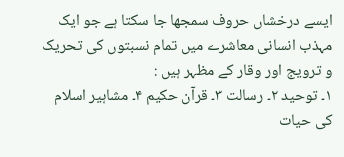ایسے درخشاں حروف سمجھا جا سکتا ہے جو ایک مہذب انسانی معاشرے میں تمام نسبتوں کی تحریک و ترویج اور وقار کے مظہر ہیں :
۱۔ توحید ۲۔ رسالت ۳۔ قرآن حکیم ۴۔ مشاہیر اسلام کی حیات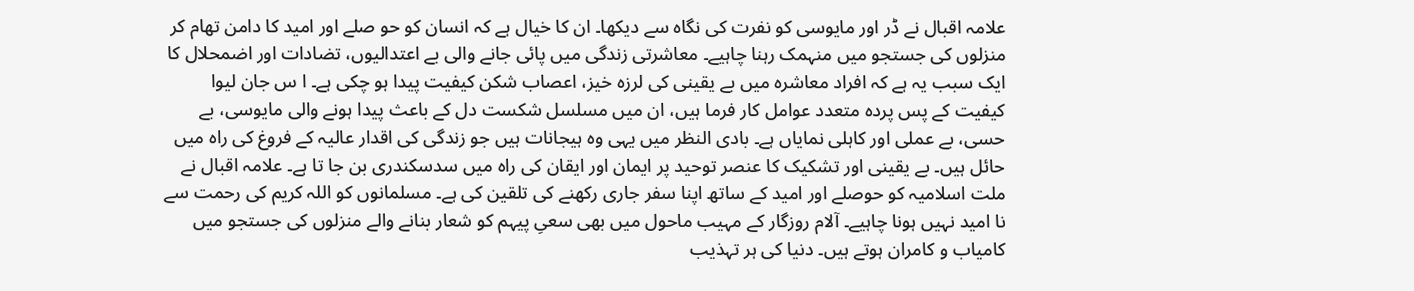علامہ اقبال نے ڈر اور مایوسی کو نفرت کی نگاہ سے دیکھا۔ ان کا خیال ہے کہ انسان کو حو صلے اور امید کا دامن تھام کر منزلوں کی جستجو میں منہمک رہنا چاہیے۔ معاشرتی زندگی میں پائی جانے والی بے اعتدالیوں، تضادات اور اضمحلال کا ایک سبب یہ ہے کہ افراد معاشرہ میں بے یقینی کی لرزہ خیز، اعصاب شکن کیفیت پیدا ہو چکی ہے۔ ا س جان لیوا کیفیت کے پس پردہ متعدد عوامل کار فرما ہیں، ان میں مسلسل شکست دل کے باعث پیدا ہونے والی مایوسی، بے حسی، بے عملی اور کاہلی نمایاں ہے۔ بادی النظر میں یہی وہ ہیجانات ہیں جو زندگی کی اقدار عالیہ کے فروغ کی راہ میں حائل ہیں۔ بے یقینی اور تشکیک کا عنصر توحید پر ایمان اور ایقان کی راہ میں سدسکندری بن جا تا ہے۔ علامہ اقبال نے ملت اسلامیہ کو حوصلے اور امید کے ساتھ اپنا سفر جاری رکھنے کی تلقین کی ہے۔ مسلمانوں کو اللہ کریم کی رحمت سے نا امید نہیں ہونا چاہیے۔ آلام روزگار کے مہیب ماحول میں بھی سعیِ پیہم کو شعار بنانے والے منزلوں کی جستجو میں کامیاب و کامران ہوتے ہیں۔ دنیا کی ہر تہذیب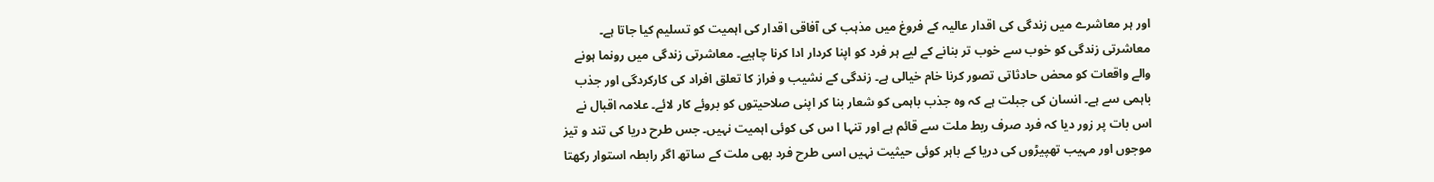اور ہر معاشرے میں زندگی کی اقدار عالیہ کے فروغ میں مذہب کی آفاقی اقدار کی اہمیت کو تسلیم کیا جاتا ہے۔ معاشرتی زندگی کو خوب سے خوب تر بنانے کے لیے ہر فرد کو اپنا کردار ادا کرنا چاہیے۔ معاشرتی زندگی میں رونما ہونے والے واقعات کو محض حادثاتی تصور کرنا خام خیالی ہے۔ زندگی کے نشیب و فراز کا تعلق افراد کی کارکردگی اور جذب باہمی سے ہے۔ انسان کی جبلت ہے کہ وہ جذب باہمی کو شعار بنا کر اپنی صلاحیتوں کو بروئے کار لائے۔ علامہ اقبال نے اس بات پر زور دیا کہ فرد صرف ربط ملت سے قائم ہے اور تنہا ا س کی کوئی اہمیت نہیں۔ جس طرح دریا کی تند و تیز موجوں اور مہیب تھپیڑوں کی دریا کے باہر کوئی حیثیت نہیں اسی طرح فرد بھی ملت کے ساتھ اگر رابطہ استوار رکھتا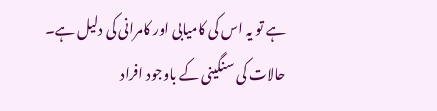ہے تو یہ اس کی کامیابی اور کامرانی کی دلیل ہے۔ حالات کی سنگینی کے باوجود افراد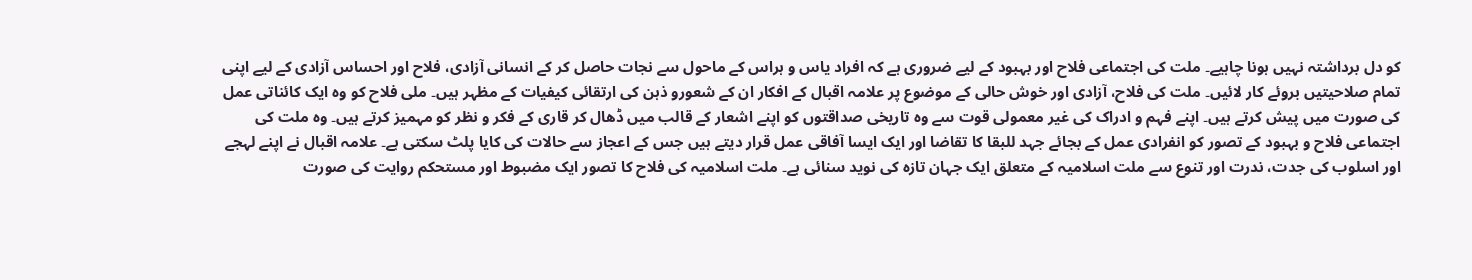کو دل برداشتہ نہیں ہونا چاہیے۔ ملت کی اجتماعی فلاح اور بہبود کے لیے ضروری ہے کہ افراد یاس و ہراس کے ماحول سے نجات حاصل کر کے انسانی آزادی، فلاح اور احساس آزادی کے لیے اپنی تمام صلاحیتیں بروئے کار لائیں۔ ملت کی فلاح، آزادی اور خوش حالی کے موضوع پر علامہ اقبال کے افکار ان کے شعورو ذہن کی ارتقائی کیفیات کے مظہر ہیں۔ ملی فلاح کو وہ ایک کائناتی عمل کی صورت میں پیش کرتے ہیں۔ اپنے فہم و ادراک کی غیر معمولی قوت سے وہ تاریخی صداقتوں کو اپنے اشعار کے قالب میں ڈھال کر قاری کے فکر و نظر کو مہمیز کرتے ہیں۔ وہ ملت کی اجتماعی فلاح و بہبود کے تصور کو انفرادی عمل کے بجائے جہد للبقا کا تقاضا اور ایک ایسا آفاقی عمل قرار دیتے ہیں جس کے اعجاز سے حالات کی کایا پلٹ سکتی ہے۔ علامہ اقبال نے اپنے لہجے اور اسلوب کی جدت، ندرت اور تنوع سے ملت اسلامیہ کے متعلق ایک جہان تازہ کی نوید سنائی ہے۔ ملت اسلامیہ کی فلاح کا تصور ایک مضبوط اور مستحکم روایت کی صورت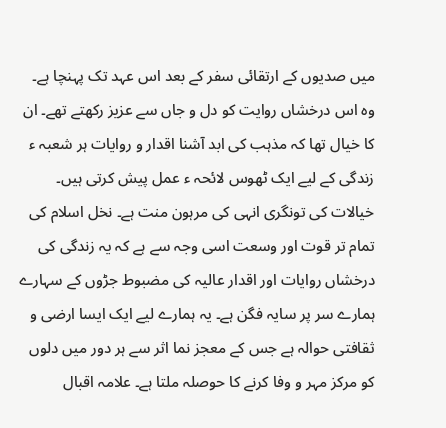میں صدیوں کے ارتقائی سفر کے بعد اس عہد تک پہنچا ہے۔ وہ اس درخشاں روایت کو دل و جاں سے عزیز رکھتے تھے۔ ان کا خیال تھا کہ مذہب کی ابد آشنا اقدار و روایات ہر شعبہ ء زندگی کے لیے ایک ٹھوس لائحہ ء عمل پیش کرتی ہیں۔ خیالات کی تونگری انہی کی مرہون منت ہے۔ نخل اسلام کی تمام تر قوت اور وسعت اسی وجہ سے ہے کہ یہ زندگی کی درخشاں روایات اور اقدار عالیہ کی مضبوط جڑوں کے سہارے ہمارے سر پر سایہ فگن ہے۔ یہ ہمارے لیے ایک ایسا ارضی و ثقافتی حوالہ ہے جس کے معجز نما اثر سے ہر دور میں دلوں کو مرکز مہر و وفا کرنے کا حوصلہ ملتا ہے۔ علامہ اقبال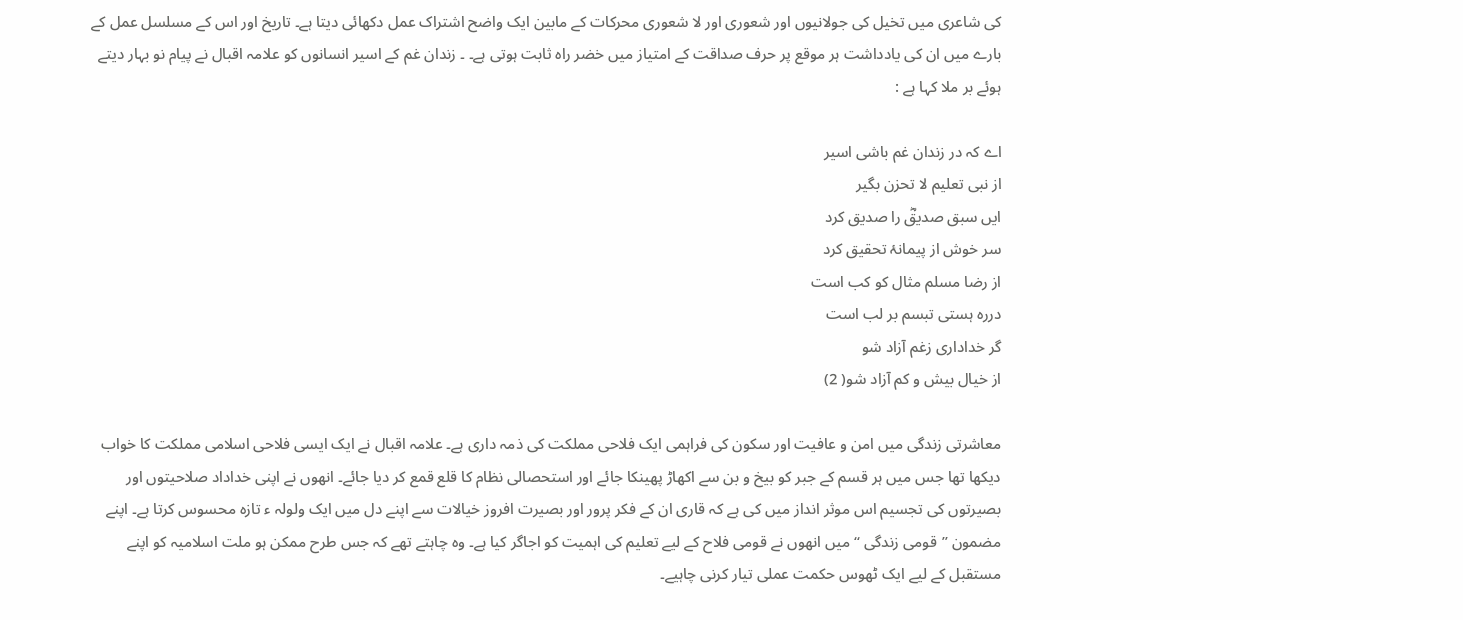کی شاعری میں تخیل کی جولانیوں اور شعوری اور لا شعوری محرکات کے مابین ایک واضح اشتراک عمل دکھائی دیتا ہے۔ تاریخ اور اس کے مسلسل عمل کے بارے میں ان کی یادداشت ہر موقع پر حرف صداقت کے امتیاز میں خضر راہ ثابت ہوتی ہے۔ ۔ زندان غم کے اسیر انسانوں کو علامہ اقبال نے پیام نو بہار دیتے ہوئے بر ملا کہا ہے :

اے کہ در زندان غم باشی اسیر
از نبی تعلیم لا تحزن بگیر
ایں سبق صدیقؓ را صدیق کرد
سر خوش از پیمانۂ تحقیق کرد
از رضا مسلم مثال کو کب است
دررہ ہستی تبسم بر لب است
گر خداداری زغم آزاد شو
از خیال بیش و کم آزاد شو( 2)

معاشرتی زندگی میں امن و عافیت اور سکون کی فراہمی ایک فلاحی مملکت کی ذمہ داری ہے۔ علامہ اقبال نے ایک ایسی فلاحی اسلامی مملکت کا خواب دیکھا تھا جس میں ہر قسم کے جبر کو بیخ و بن سے اکھاڑ پھینکا جائے اور استحصالی نظام کا قلع قمع کر دیا جائے۔ انھوں نے اپنی خداداد صلاحیتوں اور بصیرتوں کی تجسیم اس موثر انداز میں کی ہے کہ قاری ان کے فکر پرور اور بصیرت افروز خیالات سے اپنے دل میں ایک ولولہ ء تازہ محسوس کرتا ہے۔ اپنے مضمون ’’قومی زندگی ‘‘میں انھوں نے قومی فلاح کے لیے تعلیم کی اہمیت کو اجاگر کیا ہے۔ وہ چاہتے تھے کہ جس طرح ممکن ہو ملت اسلامیہ کو اپنے مستقبل کے لیے ایک ٹھوس حکمت عملی تیار کرنی چاہیے۔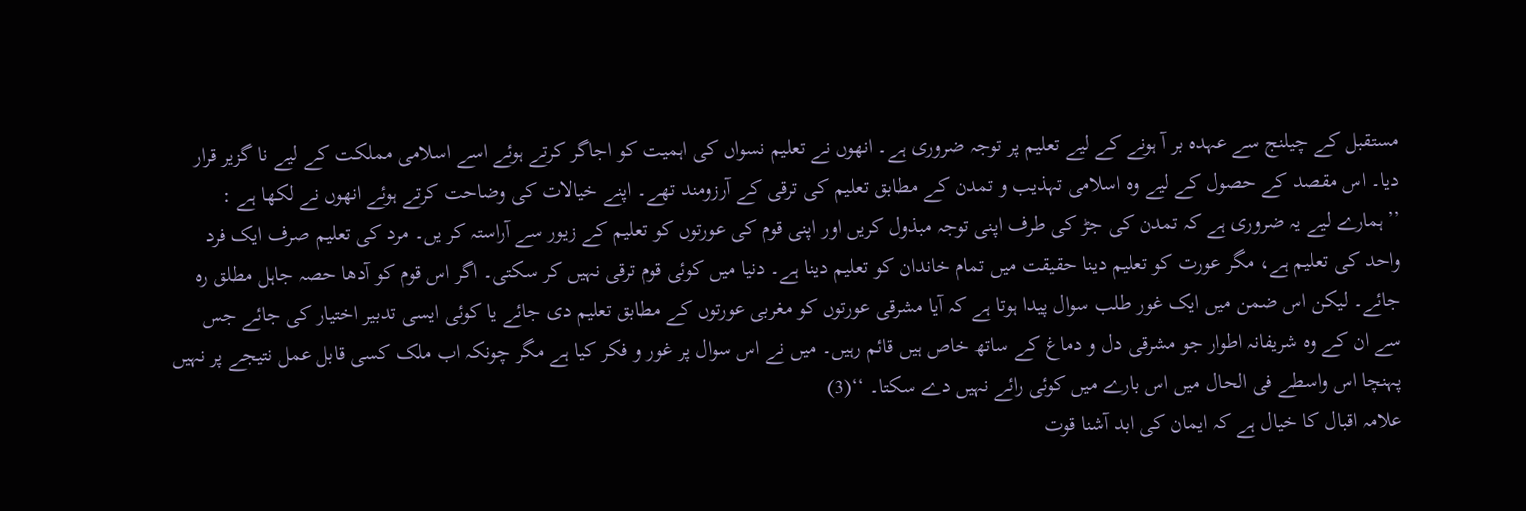مستقبل کے چیلنج سے عہدہ بر آ ہونے کے لیے تعلیم پر توجہ ضروری ہے۔ انھوں نے تعلیم نسواں کی اہمیت کو اجاگر کرتے ہوئے اسے اسلامی مملکت کے لیے نا گزیر قرار دیا۔ اس مقصد کے حصول کے لیے وہ اسلامی تہذیب و تمدن کے مطابق تعلیم کی ترقی کے آرزومند تھے۔ اپنے خیالات کی وضاحت کرتے ہوئے انھوں نے لکھا ہے :
’’ہمارے لیے یہ ضروری ہے کہ تمدن کی جڑ کی طرف اپنی توجہ مبذول کریں اور اپنی قوم کی عورتوں کو تعلیم کے زیور سے آراستہ کر یں۔ مرد کی تعلیم صرف ایک فرد واحد کی تعلیم ہے، مگر عورت کو تعلیم دینا حقیقت میں تمام خاندان کو تعلیم دینا ہے۔ دنیا میں کوئی قوم ترقی نہیں کر سکتی۔ اگر اس قوم کو آدھا حصہ جاہل مطلق رہ جائے۔ لیکن اس ضمن میں ایک غور طلب سوال پیدا ہوتا ہے کہ آیا مشرقی عورتوں کو مغربی عورتوں کے مطابق تعلیم دی جائے یا کوئی ایسی تدبیر اختیار کی جائے جس سے ان کے وہ شریفانہ اطوار جو مشرقی دل و دماغ کے ساتھ خاص ہیں قائم رہیں۔ میں نے اس سوال پر غور و فکر کیا ہے مگر چونکہ اب ملک کسی قابل عمل نتیجے پر نہیں پہنچا اس واسطے فی الحال میں اس بارے میں کوئی رائے نہیں دے سکتا۔ ‘‘(3)
علامہ اقبال کا خیال ہے کہ ایمان کی ابد آشنا قوت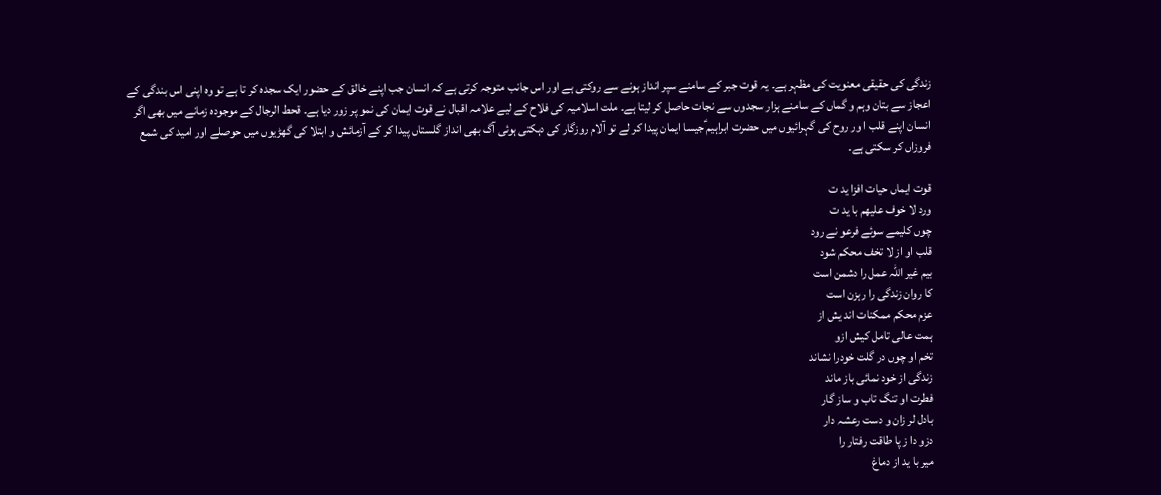زندگی کی حقیقی معنویت کی مظہر ہے۔ یہ قوت جبر کے سامنے سپر انداز ہونے سے روکتی ہے اور اس جانب متوجہ کرتی ہے کہ انسان جب اپنے خالق کے حضور ایک سجدہ کر تا ہے تو وہ اپنی اس بندگی کے اعجاز سے بتان وہم و گماں کے سامنے ہزار سجدوں سے نجات حاصل کر لیتا ہے۔ ملت اسلامیہ کی فلاح کے لیے علامہ اقبال نے قوت ایمان کی نمو پر زور دیا ہے۔ قحط الرجال کے موجودہ زمانے میں بھی اگر انسان اپنے قلب ا ور روح کی گہرائیوں میں حضرت ابراہیم ؑجیسا ایمان پیدا کر لے تو آلام روزگار کی دہکتی ہوئی آگ بھی انداز گلستاں پیدا کر کے آزمائش و ابتلا کی گھڑیوں میں حوصلے اور امید کی شمع فروزاں کر سکتی ہے۔

قوت ایماں حیات افزا ید ت
ورد لا خوف علیھم با ید ت
چوں کلیمے سوئے فرعو نے رود
قلب او از لا تخف محکم شود
بیم غیر اللہ عمل را دشمن است
کا روان زندگی را رہزن است
عزم محکم ممکنات اند یش از
ہمت عالی تامل کیش ازو
تخم او چوں در گلت خودرا نشاند
زندگی از خود نمائی باز ماند
فطرت او تنگ تاب و ساز گار
بادل لر زان و دست رعشہ دار
دزو دا ز پا طاقت رفتار را
میر با ید از دماغ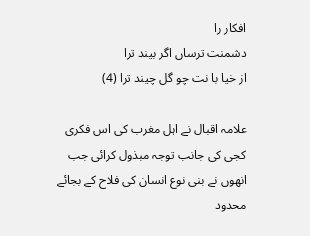افکار را
دشمنت ترساں اگر بیند ترا
از خیا با نت چو گل چیند ترا (4)

علامہ اقبال نے اہل مغرب کی اس فکری کجی کی جانب توجہ مبذول کرائی جب انھوں نے بنی نوع انسان کی فلاح کے بجائے محدود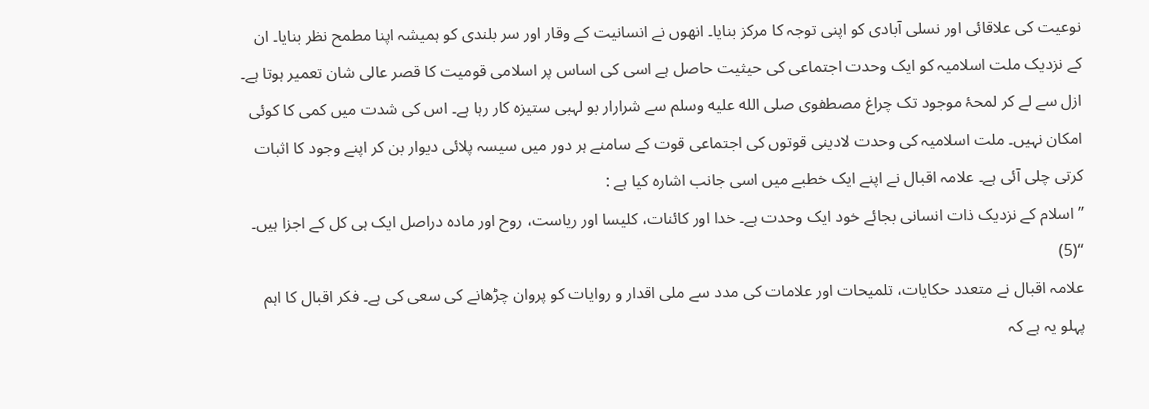نوعیت کی علاقائی اور نسلی آبادی کو اپنی توجہ کا مرکز بنایا۔ انھوں نے انسانیت کے وقار اور سر بلندی کو ہمیشہ اپنا مطمح نظر بنایا۔ ان کے نزدیک ملت اسلامیہ کو ایک وحدت اجتماعی کی حیثیت حاصل ہے اسی کی اساس پر اسلامی قومیت کا قصر عالی شان تعمیر ہوتا ہے۔ ازل سے لے کر لمحۂ موجود تک چراغ مصطفوی صلى الله عليه وسلم سے شرارار بو لہبی ستیزہ کار رہا ہے۔ اس کی شدت میں کمی کا کوئی امکان نہیں۔ ملت اسلامیہ کی وحدت لادینی قوتوں کی اجتماعی قوت کے سامنے ہر دور میں سیسہ پلائی دیوار بن کر اپنے وجود کا اثبات کرتی چلی آئی ہے۔ علامہ اقبال نے اپنے ایک خطبے میں اسی جانب اشارہ کیا ہے :
’’اسلام کے نزدیک ذات انسانی بجائے خود ایک وحدت ہے۔ خدا اور کائنات، کلیسا اور ریاست، روح اور مادہ دراصل ایک ہی کل کے اجزا ہیں۔ ‘‘(5)
علامہ اقبال نے متعدد حکایات، تلمیحات اور علامات کی مدد سے ملی اقدار و روایات کو پروان چڑھانے کی سعی کی ہے۔ فکر اقبال کا اہم پہلو یہ ہے کہ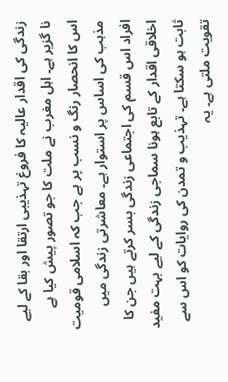زندگی کی اقدار عالیہ کا فروغ تہذیبی ارتقا اور بقا کے لیے نا گزیر ہے۔ اہل مغرب نے ملت کا جو تصور پیش کیا ہے اس کا انحصار رنگ و نسب پر ہے جب کہ اسلامی قومیت مذہب کی اساس پر استوار ہے۔ معاشرتی زندگی میں افراد اس قسم کی اجتماعی زندگی بسر کرتے ہیں جن کا اخلاقی اقدار کے تابع ہونا سماجی زندگی کے لیے بہت مفید ثابت ہو سکتا ہے۔ تہذیب و تمدن کی روایات کو اس سے تقویت ملتی ہے۔ یہ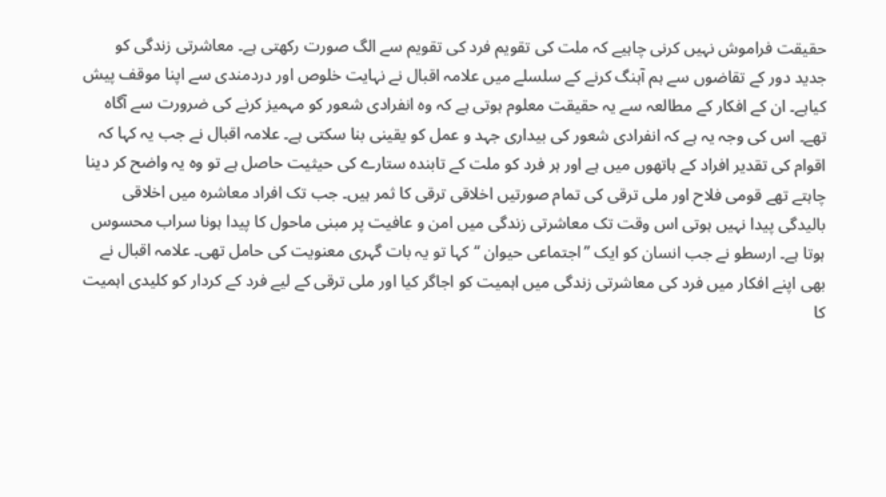حقیقت فراموش نہیں کرنی چاہیے کہ ملت کی تقویم فرد کی تقویم سے الگ صورت رکھتی ہے۔ معاشرتی زندگی کو جدید دور کے تقاضوں سے ہم آہنگ کرنے کے سلسلے میں علامہ اقبال نے نہایت خلوص اور دردمندی سے اپنا موقف پیش کیاہے۔ ان کے افکار کے مطالعہ سے یہ حقیقت معلوم ہوتی ہے کہ وہ انفرادی شعور کو مہمیز کرنے کی ضرورت سے آگاہ تھے۔ اس کی وجہ یہ ہے کہ انفرادی شعور کی بیداری جہد و عمل کو یقینی بنا سکتی ہے۔ علامہ اقبال نے جب یہ کہا کہ اقوام کی تقدیر افراد کے ہاتھوں میں ہے اور ہر فرد کو ملت کے تابندہ ستارے کی حیثیت حاصل ہے تو وہ یہ واضح کر دینا چاہتے تھے قومی فلاح اور ملی ترقی کی تمام صورتیں اخلاقی ترقی کا ثمر ہیں۔ جب تک افراد معاشرہ میں اخلاقی بالیدگی پیدا نہیں ہوتی اس وقت تک معاشرتی زندگی میں امن و عافیت پر مبنی ماحول کا پیدا ہونا سراب محسوس ہوتا ہے۔ ارسطو نے جب انسان کو ایک ’’اجتماعی حیوان ‘‘کہا تو یہ بات گہری معنویت کی حامل تھی۔ علامہ اقبال نے بھی اپنے افکار میں فرد کی معاشرتی زندگی میں اہمیت کو اجاگر کیا اور ملی ترقی کے لیے فرد کے کردار کو کلیدی اہمیت کا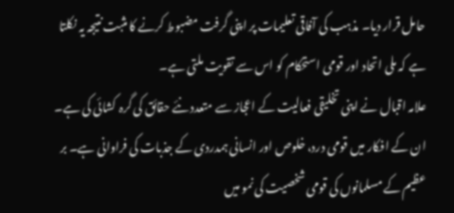حامل قرار دیا۔ مذہب کی آفاقی تعلیمات پر اپنی گرفت مضبوط کرنے کا مثبت نتیجہ یہ نکلتا ہے کہ ملی اتحاد اور قومی استحکام کو اس سے تقویت ملتی ہے۔
علامہ اقبال نے اپنی تخلیقی فعالیت کے اعجاز سے متعدد نئے حقائق کی گرہ کشائی کی ہے۔ ان کے افکار میں قومی درد، خلوص اور انسانی ہمدردی کے جذبات کی فراوانی ہے۔ بر عظیم کے مسلمانوں کی قومی شخصیت کی نمو میں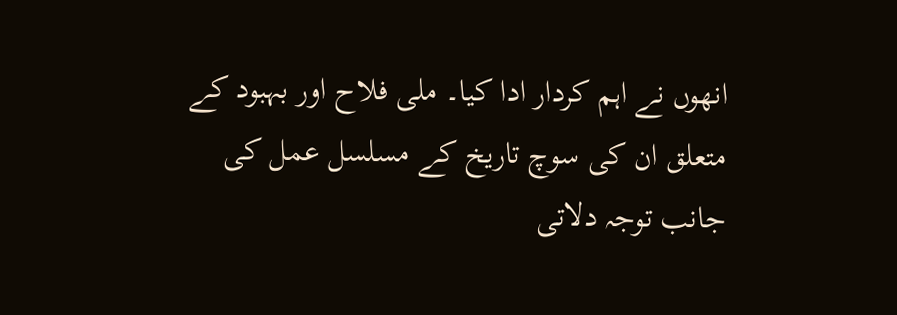انھوں نے اہم کردار ادا کیا۔ ملی فلاح اور بہبود کے متعلق ان کی سوچ تاریخ کے مسلسل عمل کی جانب توجہ دلاتی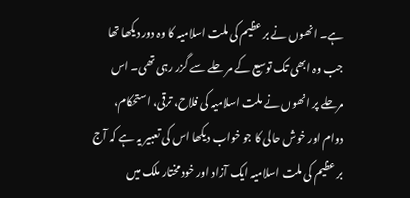ہے۔ انھوں نے بر عظیم کی ملت اسلامیہ کا وہ دور دیکھا تھا جب وہ ابھی تک توسیع کے مر حلے سے گزر رہی تھی۔ اس مرحلے پر انھوں نے ملت اسلامیہ کی فلاح، ترقی، استحکام، دوام اور خوش حالی کا جو خواب دیکھا اس کی تعبیر یہ ہے کہ آج بر عظیم کی ملت اسلامیہ ایک آزاد اور خود مختار ملک میں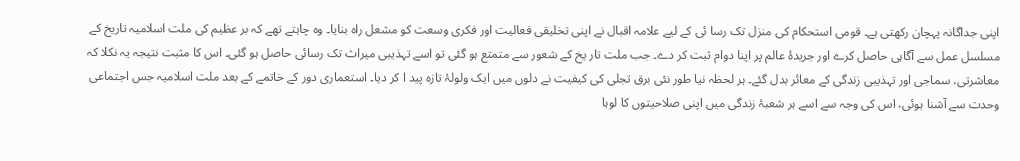اپنی جداگانہ پہچان رکھتی ہے۔ قومی استحکام کی منزل تک رسا ئی کے لیے علامہ اقبال نے اپنی تخلیقی فعالیت اور فکری وسعت کو مشعل راہ بنایا۔ وہ چاہتے تھے کہ بر عظیم کی ملت اسلامیہ تاریخ کے مسلسل عمل سے آگاہی حاصل کرے اور جریدۂ عالم پر اپنا دوام ثبت کر دے۔ جب ملت تار یخ کے شعور سے متمتع ہو گئی تو اسے تہذیبی میراث تک رسائی حاصل ہو گئی۔ اس کا مثبت نتیجہ یہ نکلا کہ معاشرتی، سماجی اور تہذیبی زندگی کے معائر بدل گئے۔ ہر لحظہ نیا طور نئی برق تجلی کی کیفیت نے دلوں میں ایک ولولۂ تازہ پید ا کر دیا۔ استعماری دور کے خاتمے کے بعد ملت اسلامیہ جس اجتماعی وحدت سے آشنا ہوئی، اس کی وجہ سے اسے ہر شعبۂ زندگی میں اپنی صلاحیتوں کا لوہا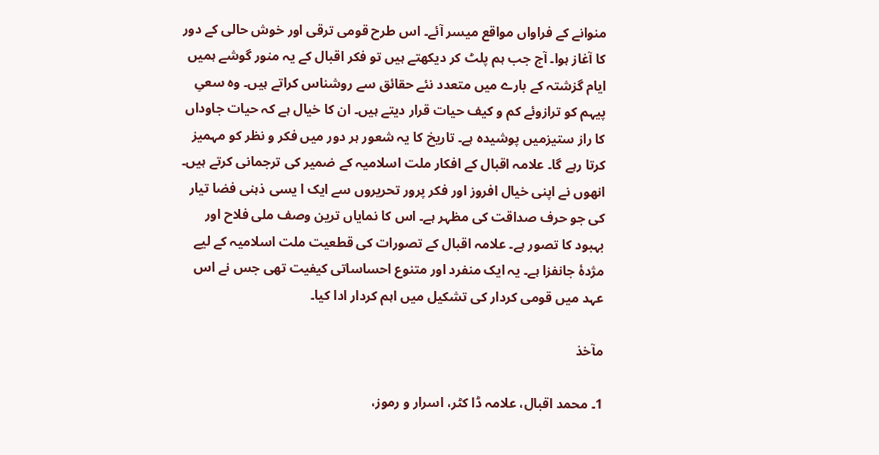منوانے کے فراواں مواقع میسر آئے۔ اس طرح قومی ترقی اور خوش حالی کے دور کا آغاز ہوا۔ آج جب ہم پلٹ کر دیکھتے ہیں تو فکر اقبال کے یہ منور گوشے ہمیں ایام گزشتہ کے بارے میں متعدد نئے حقائق سے روشناس کراتے ہیں۔ وہ سعیِ پیہم کو ترازوئے کم و کیف حیات قرار دیتے ہیں۔ ان کا خیال ہے کہ حیات جاوداں کا راز ستیزمیں پوشیدہ ہے۔ تاریخ کا یہ شعور ہر دور میں فکر و نظر کو مہمیز کرتا رہے گا۔ علامہ اقبال کے افکار ملت اسلامیہ کے ضمیر کی ترجمانی کرتے ہیں۔ انھوں نے اپنی خیال افروز اور فکر پرور تحریروں سے ایک ا یسی ذہنی فضا تیار کی جو حرف صداقت کی مظہر ہے۔ اس کا نمایاں ترین وصف ملی فلاح اور بہبود کا تصور ہے۔ علامہ اقبال کے تصورات کی قطعیت ملت اسلامیہ کے لیے مژدۂ جانفزا ہے۔ یہ ایک منفرد اور متنوع احساساتی کیفیت تھی جس نے اس عہد میں قومی کردار کی تشکیل میں اہم کردار ادا کیا۔

مآخذ

1۔ محمد اقبال، علامہ ڈا کٹر، اسرار و رموز،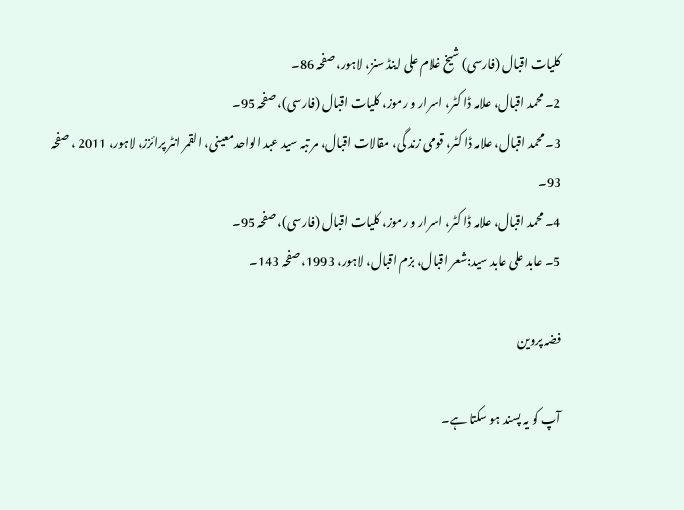کلیات اقبال (فارسی) شیخ غلام علی اینڈ سنز، لاہور، صفحہ 86۔
2۔ محمد اقبال، علامہ ڈا کٹر، اسرار و رموز، کلیات اقبال (فارسی)، صفحہ 95۔
3۔ محمد اقبال، علامہ ڈا کٹر، قومی زند گی، مقالات اقبال، مر تبہ سید عبد الواحدمعینی، القمر انٹر پرائزز، لاہور، 2011 ، صفحہ 93۔
4۔ محمد اقبال، علامہ ڈا کٹر، اسرار و رموز، کلیات اقبال (فارسی)، صفحہ 95۔
5۔ عابد علی عابد سید:شعر اقبال، بزم اقبال، لاہور، 1993، صفحہ 143۔

فضہ پروین

آپ کو یہ پسند ہو سکتا ہے۔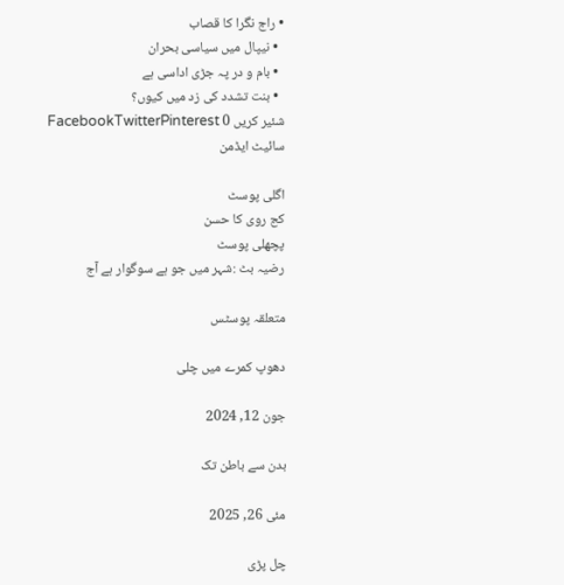• راج نگرا کا قصاب
  • نیپال میں سیاسی بحران
  • بام و در پہ جڑی اداسی ہے
  • بنت تشدد کی زد میں کیوں؟
شئیر کریں 0 FacebookTwitterPinterest
سائیٹ ایڈمن

اگلی پوسٹ
کج روی کا حسن
پچھلی پوسٹ
رضیہ بٹ :شہر میں جو ہے سوگوار ہے آج

متعلقہ پوسٹس

دھوپ کمرے میں چلی

جون 12, 2024

بدن سے باطن تک

مئی 26, 2025

چل پڑی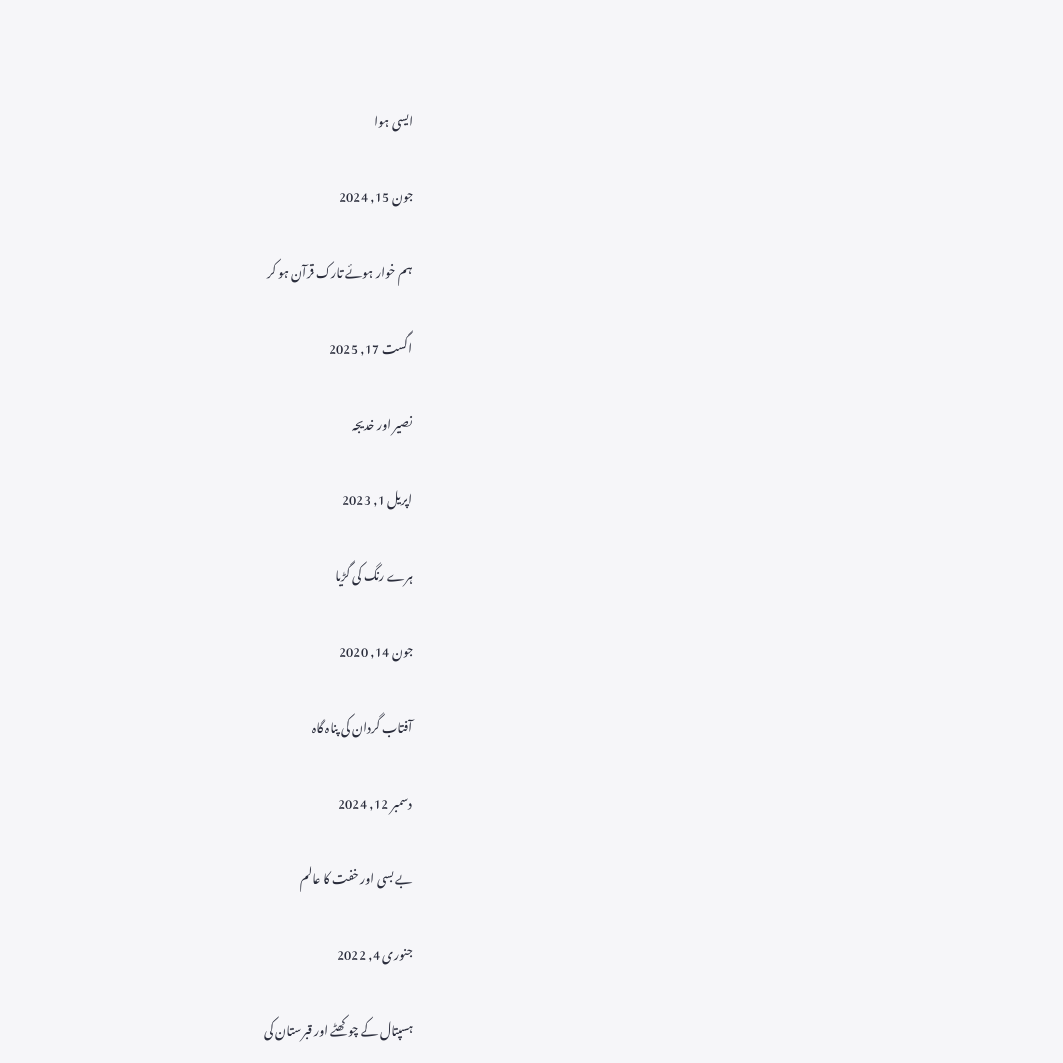ایسی ہوا

جون 15, 2024

ہم خوار ہوئے تارک قرآن ہو کر

اگست 17, 2025

نصیر اور خدیجہ

اپریل 1, 2023

ہرے رنگ کی گڑیا

جون 14, 2020

آفتاب گردان کی پناہ گاہ

دسمبر 12, 2024

بے بسی اور خفت کا عالم

جنوری 4, 2022

ہسپتال کے چوکھٹے اور قبرستان کی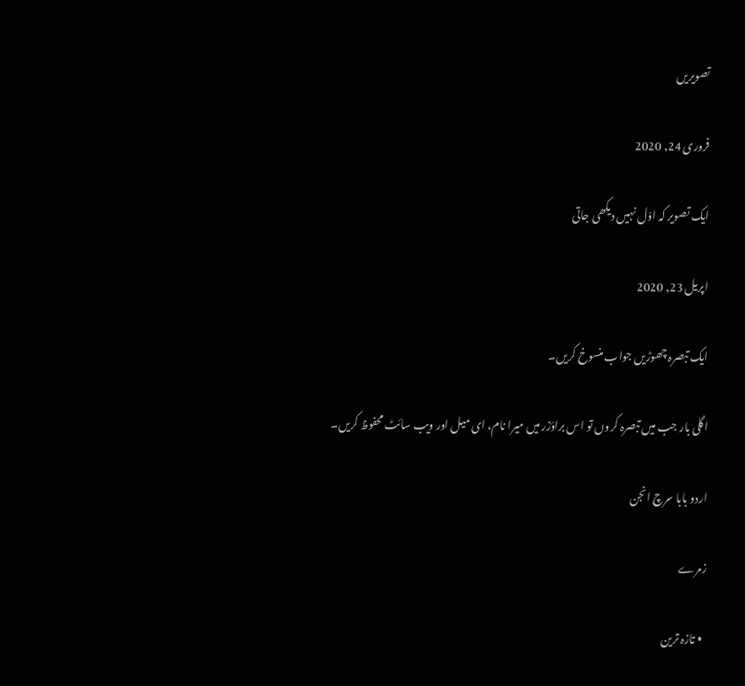تصویریں

فروری 24, 2020

ایک تصویر کہ اوّل نہیں دیکھی جاتی

اپریل 23, 2020

ایک تبصرہ چھوڑیں جواب منسوخ کریں۔

اگلی بار جب میں تبصرہ کروں تو اس براؤزر میں میرا نام، ای میل اور ویب سائٹ محفوظ کریں۔

اردو بابا سرچ انجن

زمرے

  • تازہ ترین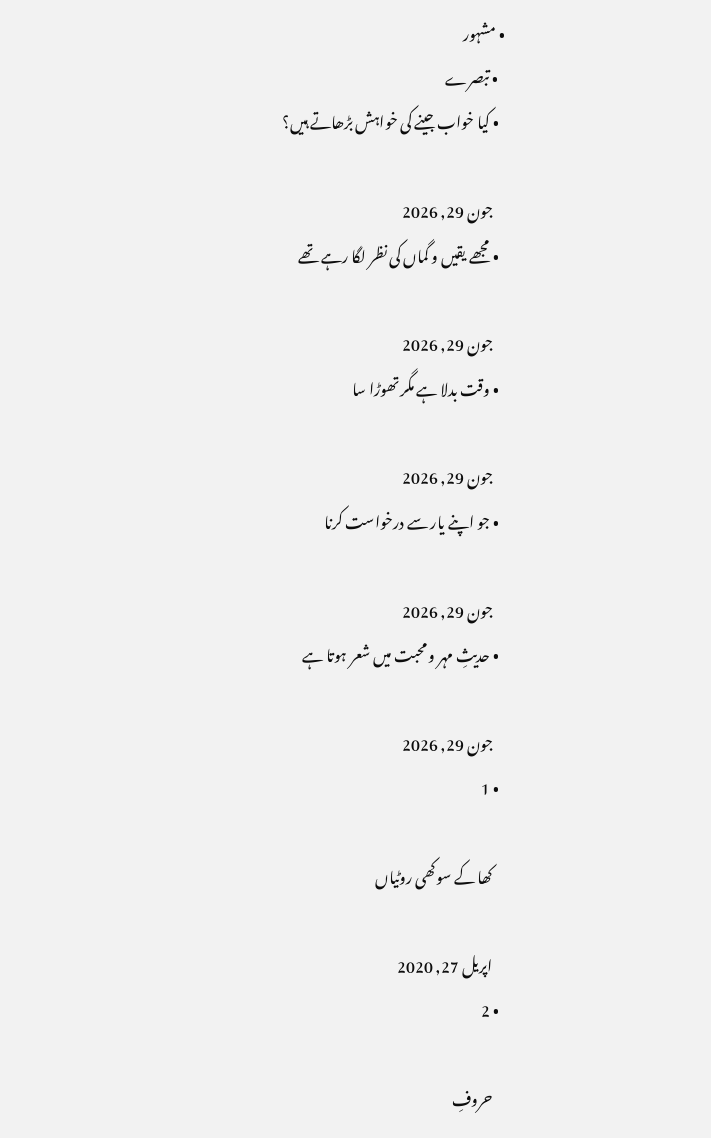• مشہور
  • تبصرے
  • کیا خواب جینے کی خواہش بڑھاتے ہیں؟

    جون 29, 2026
  • مجھے یقیں و گماں کی نظر لگا رہے تھے

    جون 29, 2026
  • وقت بدلا ہے مگر تھوڑا سا

    جون 29, 2026
  • جو اپنے یار سے درخواست کرنا

    جون 29, 2026
  • حدیثِ مہر و محبت میں شعر ہوتا ہے

    جون 29, 2026
  • 1

    کھا کے سوکھی روٹیاں

    اپریل 27, 2020
  • 2

    حروفِ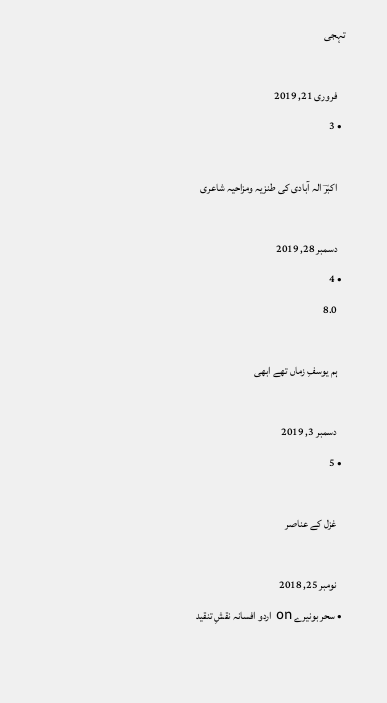تہجی

    فروری 21, 2019
  • 3

    اکبرؔ الہ آبادی کی طنزیہ ومزاحیہ شاعری

    دسمبر 28, 2019
  • 4
    8.0

    ہم یوسفِ زماں تھے ابھی

    دسمبر 3, 2019
  • 5

    غزل کے عناصر

    نومبر 25, 2018
  • سحر بونیرے on اردو افسانہ نقشِ تنقید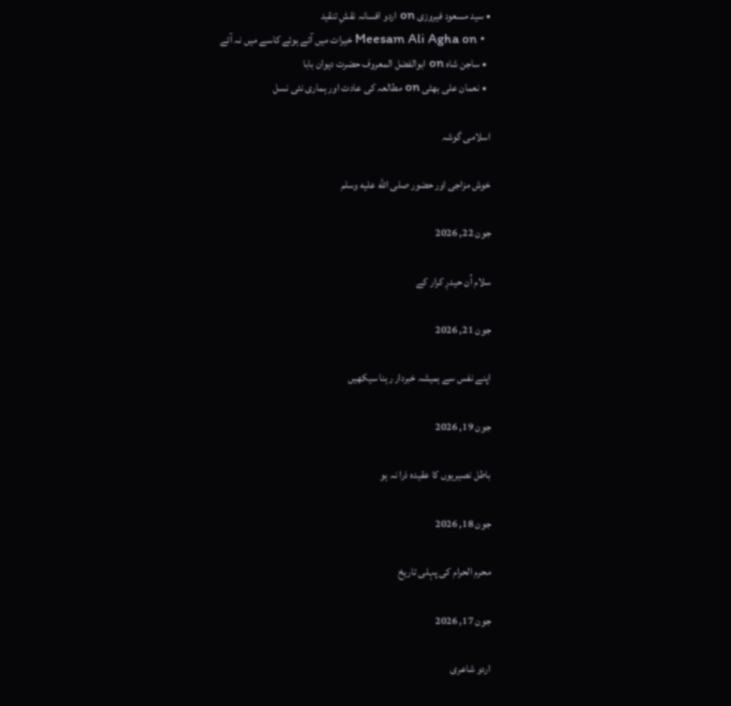• سید مسعود فیروزی on اردو افسانہ نقشِ تنقید
  • Meesam Ali Agha on خیرات میں آئے ہوئے کاسے میں نہ آئے
  • ساجن شاہ on ابوالفضل المعروف حضرت دیوان بابا
  • نعمان علی بھٹی on مطالعہ کی عادت اور ہماری نئی نسل

اسلامی گوشہ

خوش مزاجی اور حضور صلى الله عليه وسلم

جون 22, 2026

سلام اُن حیدرِ کرار کے

جون 21, 2026

اپنے نفس سے ہمیشہ خبردار رہنا سیکھیں

جون 19, 2026

باطل نصیریوں کا عقیدہ ذرا نہ ہو

جون 18, 2026

محرم الحرام کی پہلی تاریخ

جون 17, 2026

اردو شاعری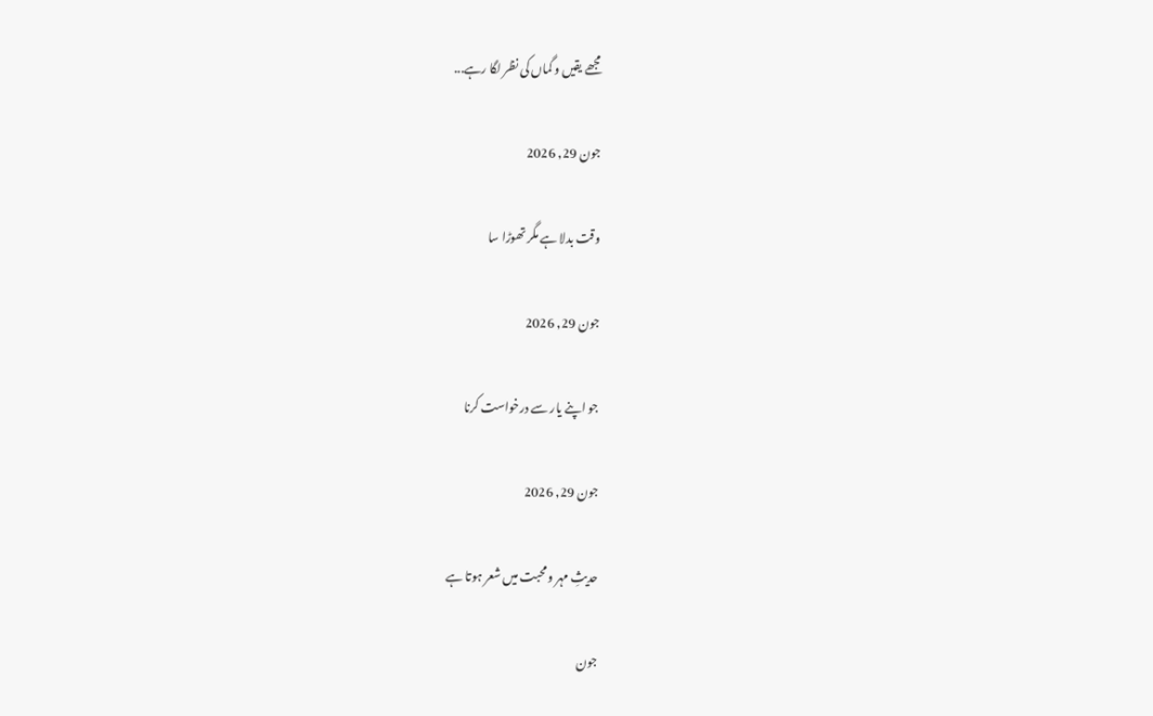مجھے یقیں و گماں کی نظر لگا رہے...

جون 29, 2026

وقت بدلا ہے مگر تھوڑا سا

جون 29, 2026

جو اپنے یار سے درخواست کرنا

جون 29, 2026

حدیثِ مہر و محبت میں شعر ہوتا ہے

جون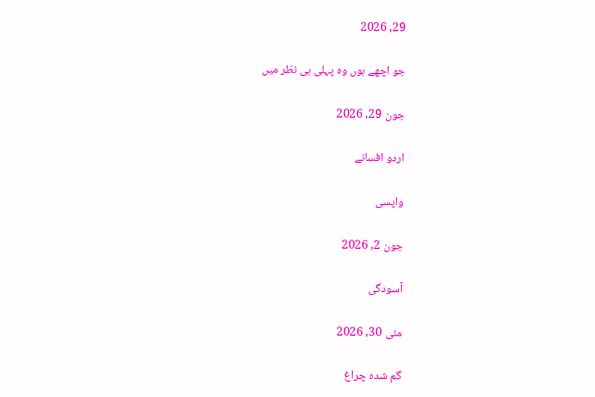29, 2026

جو اچھے ہوں وہ پہلی ہی نظر میں

جون 29, 2026

اردو افسانے

واپسی

جون 2, 2026

آسودگی

مئی 30, 2026

گم شدہ چراغ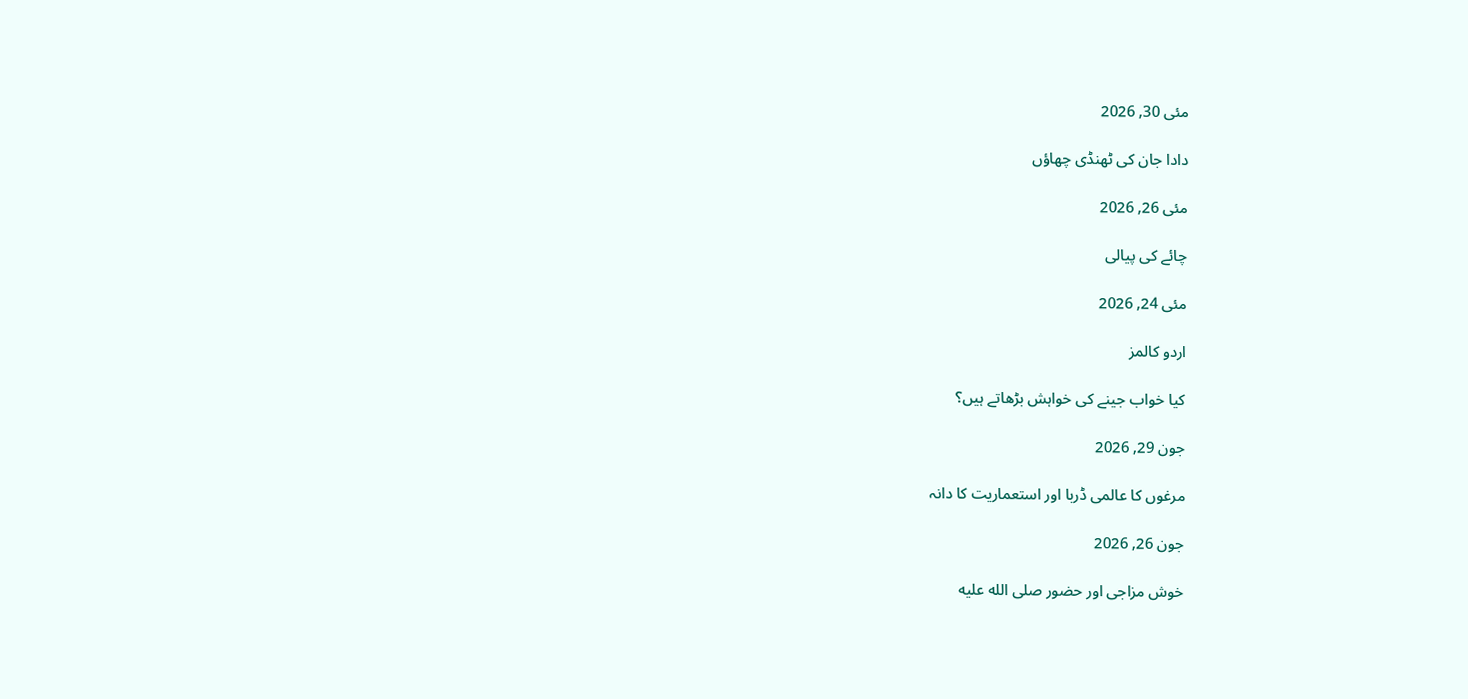مئی 30, 2026

دادا جان کی ٹھنڈی چھاؤں

مئی 26, 2026

چائے کی پیالی

مئی 24, 2026

اردو کالمز

کیا خواب جینے کی خواہش بڑھاتے ہیں؟

جون 29, 2026

مرغوں کا عالمی ڈربا اور استعماریت کا دانہ

جون 26, 2026

خوش مزاجی اور حضور صلى الله عليه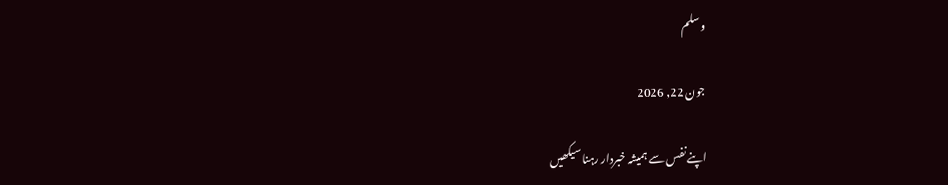وسلم

جون 22, 2026

اپنے نفس سے ہمیشہ خبردار رہنا سیکھیں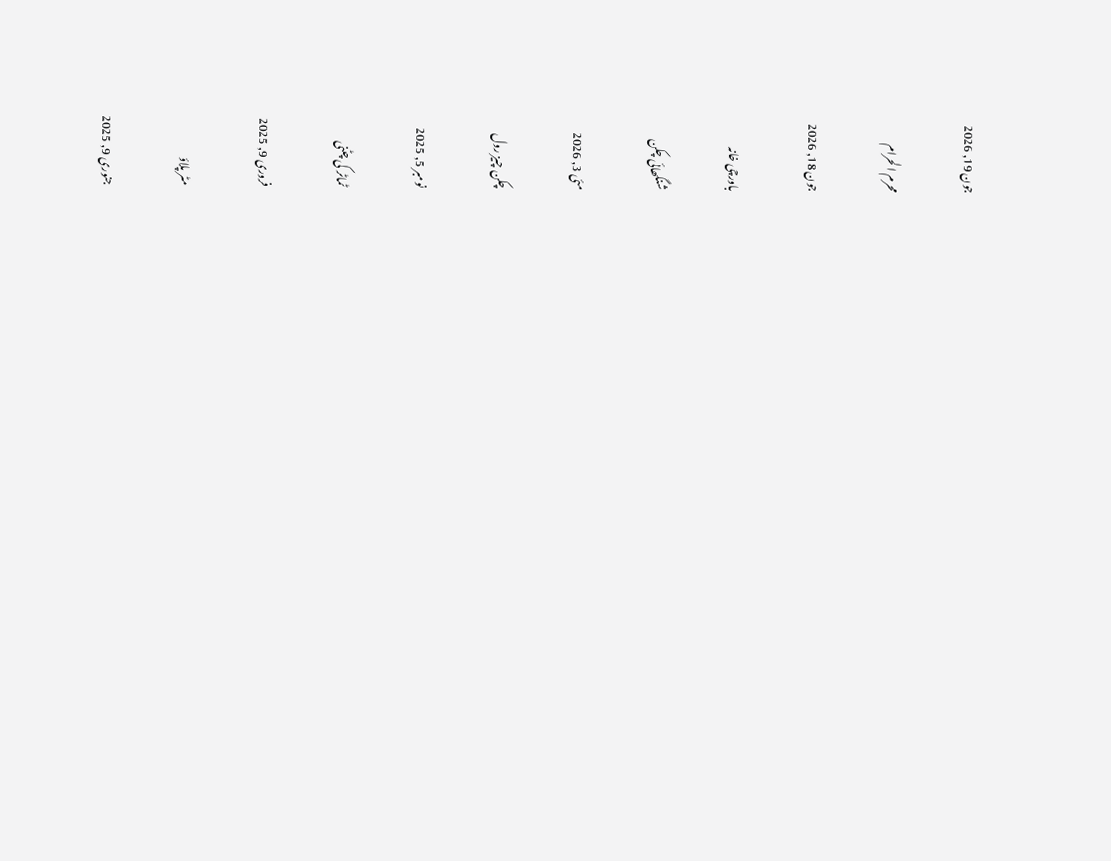جون 19, 2026

محرم الحرام

جون 18, 2026

باورچی خانہ

شنگھائی چکن

مئی 3, 2026

چکن چیز رول

نومبر 5, 2025

ٹماٹر کی چٹنی

فروری 9, 2025

مٹر پلاؤ

جنوری 9, 2025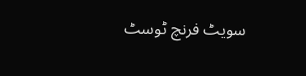سویٹ فرنچ ٹوسٹ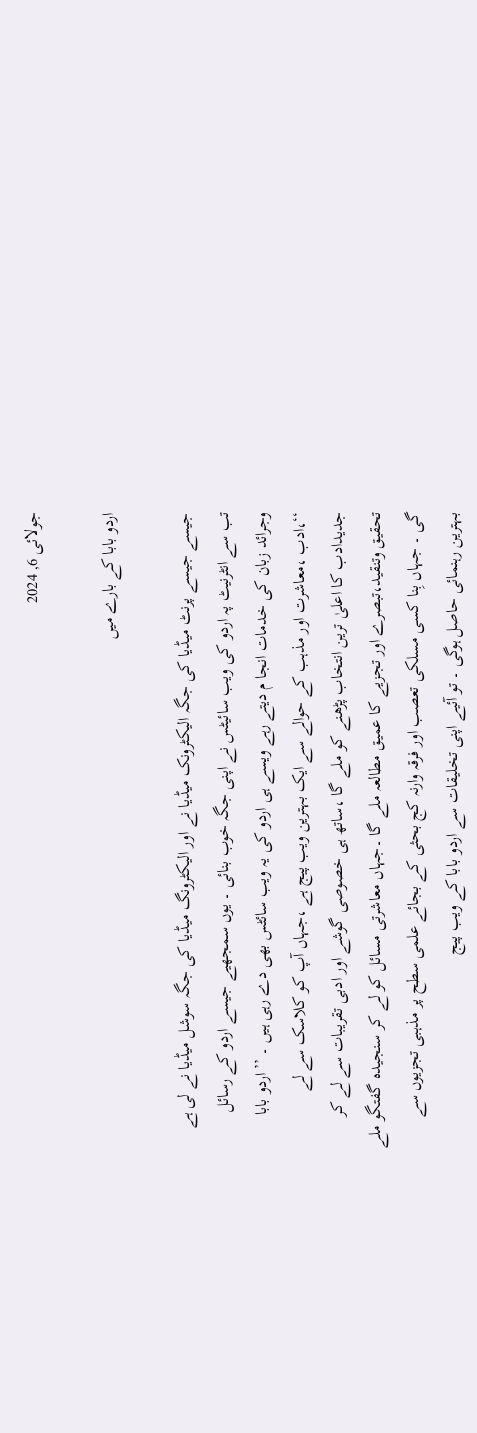جولائی 6, 2024

اردو بابا کے بارے میں

جیسے جیسے پرنٹ میڈیا کی جگہ الیکٹرونک میڈیا نے اور الیکٹرونگ میڈیا کی جگہ سوشل میڈیا نے لی ہے تب سے انٹرنیٹ پہ اردو کی ویب سائیٹس نے اپنی جگہ خوب بنائی ۔ یوں سمجھیے جیسے اردو کے رسائل وجرائد زبان کی خدمات انجا م دیتے رہے ویسے ہی اردو کی یہ ویب سائٹس بھی دے رہی ہیں ۔ ’’ اردو بابا ‘‘،ادب ،معاشرت اور مذہب کے حوالے سے ایک بہترین ویب پیج ہے ،جہاں آپ کو کلاسک سے لے جدیدادب کا اعلیٰ ترین انتخاب پڑھنے کو ملے گا ،ساتھ ہی خصوصی گوشے اور ادبی تقریبات سے لے کر تحقیق وتنقید،تبصرے اور تجزیے کا عمیق مطالعہ ملے گا ۔جہاں معاشرتی مسائل کو لے کر سنجیدہ گفتگو ملے گی ۔ جہاں بِنا کسی مسلکی تعصب اور فرقہ وارنہ کج بحثی کے بجائے علمی سطح پر مذہبی تجزیوں سے بہترین رہنمائی حاصل ہوگی ۔ تو آئیے اپنی تخلیقات سے اردو بابا کے ویب پیج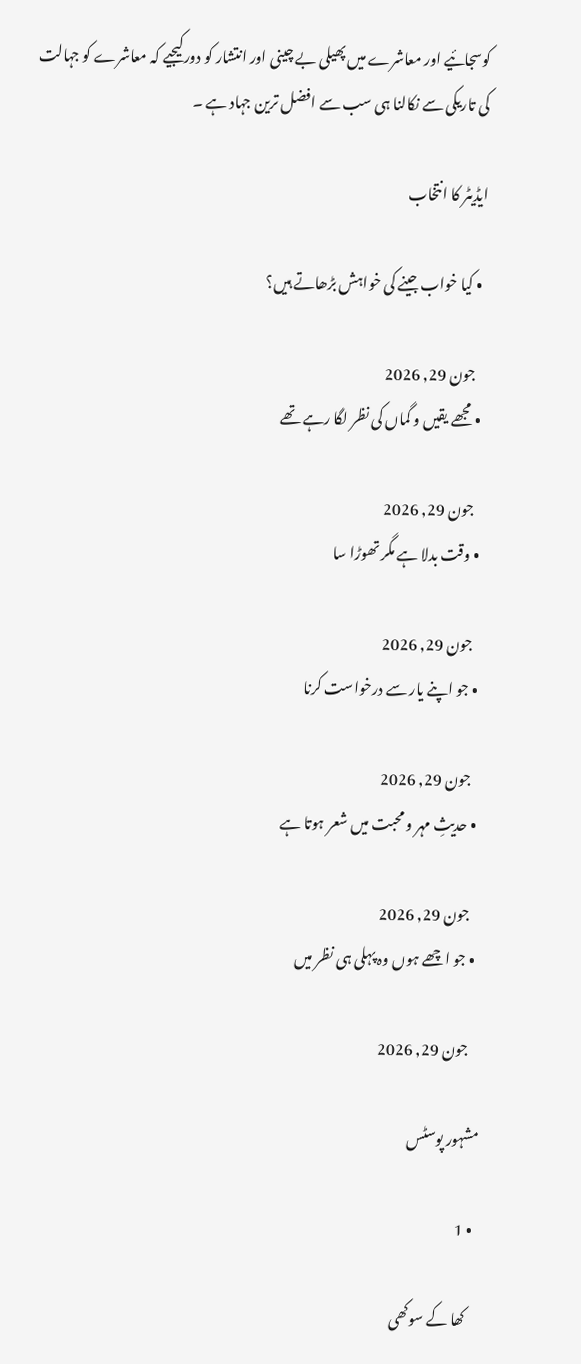کوسجائیے اور معاشرے میں پھیلی بے چینی اور انتشار کو دورکیجیے کہ معاشرے کو جہالت کی تاریکی سے نکالنا ہی سب سے افضل ترین جہاد ہے ۔

ایڈیٹر کا انتخاب

  • کیا خواب جینے کی خواہش بڑھاتے ہیں؟

    جون 29, 2026
  • مجھے یقیں و گماں کی نظر لگا رہے تھے

    جون 29, 2026
  • وقت بدلا ہے مگر تھوڑا سا

    جون 29, 2026
  • جو اپنے یار سے درخواست کرنا

    جون 29, 2026
  • حدیثِ مہر و محبت میں شعر ہوتا ہے

    جون 29, 2026
  • جو اچھے ہوں وہ پہلی ہی نظر میں

    جون 29, 2026

مشہور پوسٹس

  • 1

    کھا کے سوکھی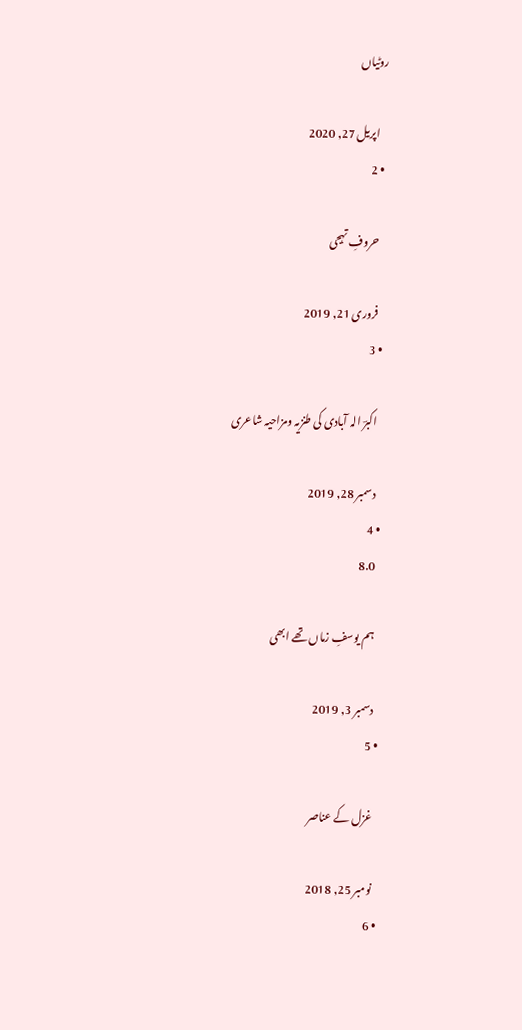روٹیاں

    اپریل 27, 2020
  • 2

    حروفِ تہجی

    فروری 21, 2019
  • 3

    اکبرؔ الہ آبادی کی طنزیہ ومزاحیہ شاعری

    دسمبر 28, 2019
  • 4
    8.0

    ہم یوسفِ زماں تھے ابھی

    دسمبر 3, 2019
  • 5

    غزل کے عناصر

    نومبر 25, 2018
  • 6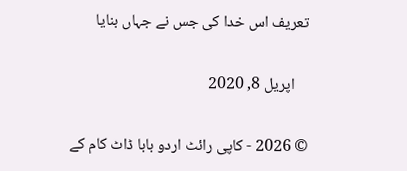تعریف اس خدا کی جس نے جہاں بنایا

    اپریل 8, 2020

© 2026 - کاپی رائٹ اردو بابا ڈاٹ کام کے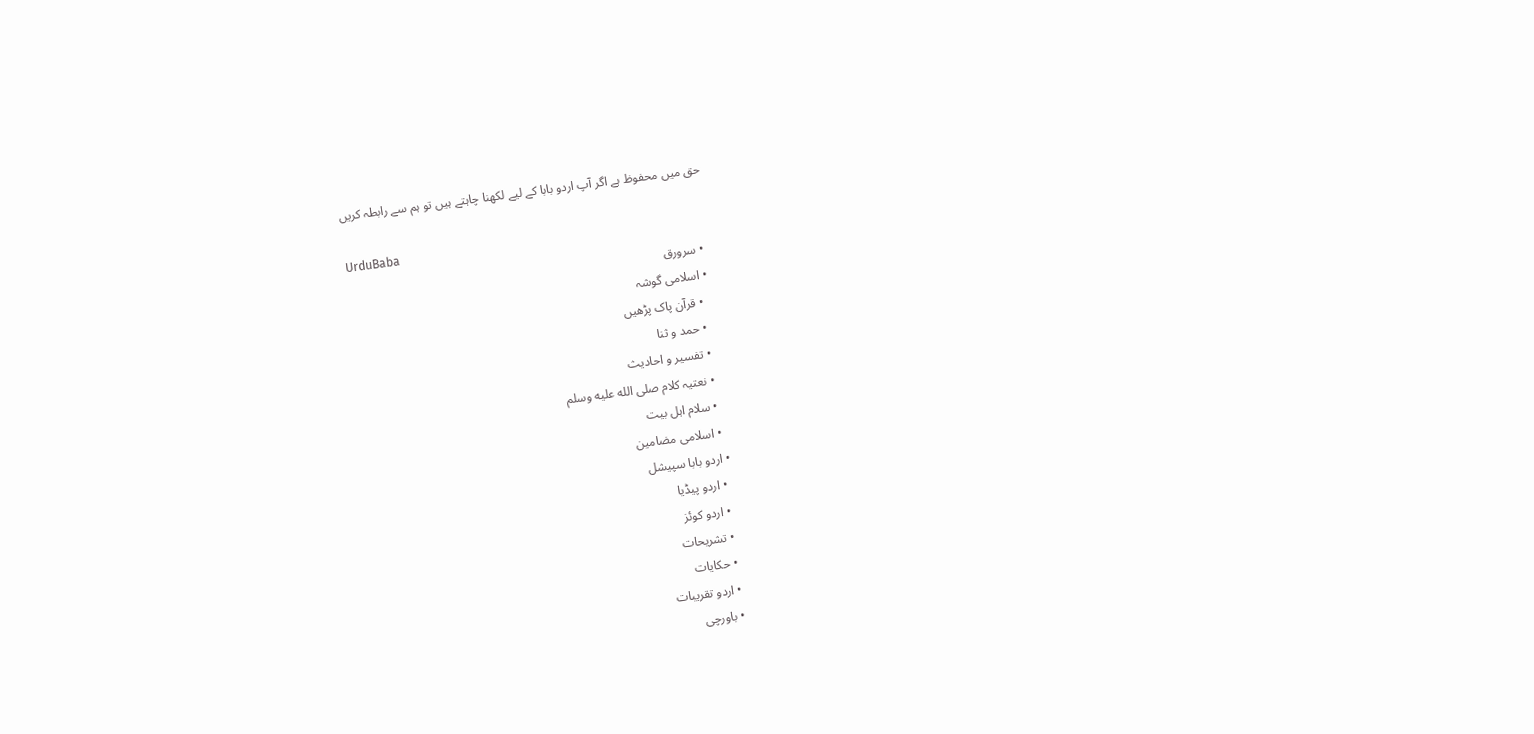حق میں محفوظ ہے اگر آپ اردو بابا کے لیے لکھنا چاہتے ہیں تو ہم سے رابطہ کریں

UrduBaba
  • سرورق
  • اسلامی گوشہ
    • قرآن پاک پڑھیں
    • حمد و ثنا
    • تفسیر و احادیث
    • نعتیہ کلام صلى الله عليه وسلم
    • سلام اہل بیت
    • اسلامی مضامین
  • اردو بابا سپیشل
    • اردو پیڈیا
    • اردو کوئز
    • تشریحات
    • حکایات
    • اردو تقریبات
    • باورچی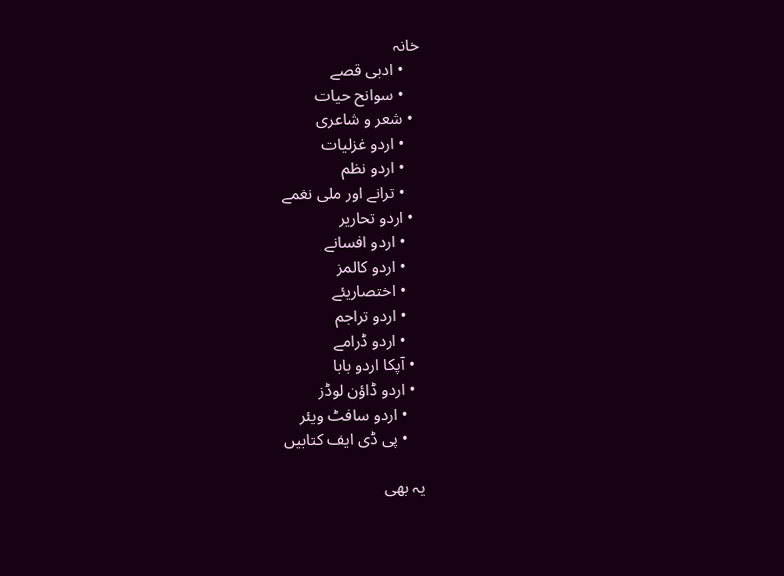خانہ
    • ادبی قصے
    • سوانح حیات
  • شعر و شاعری
    • اردو غزلیات
    • اردو نظم
    • ترانے اور ملی نغمے
  • اردو تحاریر
    • اردو افسانے
    • اردو کالمز
    • اختصاریئے
    • اردو تراجم
    • اردو ڈرامے
  • آپکا اردو بابا
  • اردو ڈاؤن لوڈز
    • اردو سافٹ ویئر
    • پی ڈی ایف کتابیں

یہ بھی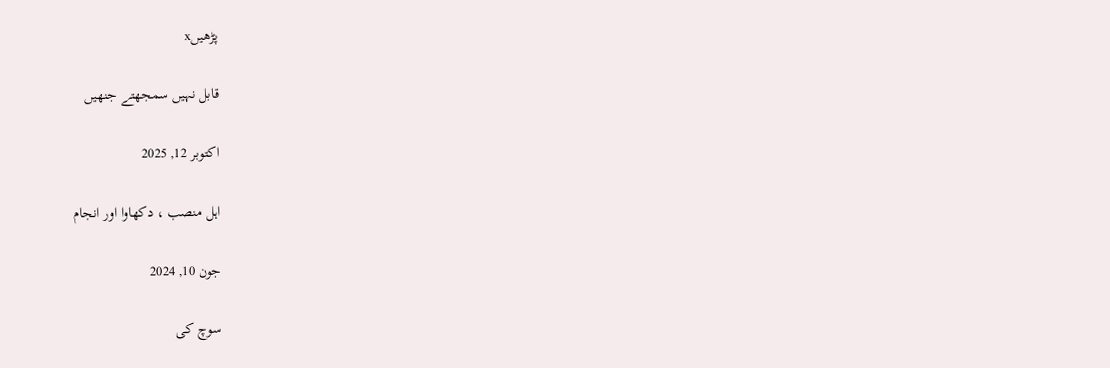پڑھیںx

قابل نہیں سمجھتے جنھیں

اکتوبر 12, 2025

اہل منصب ، دکھاوا اور انجام

جون 10, 2024

سوچ کی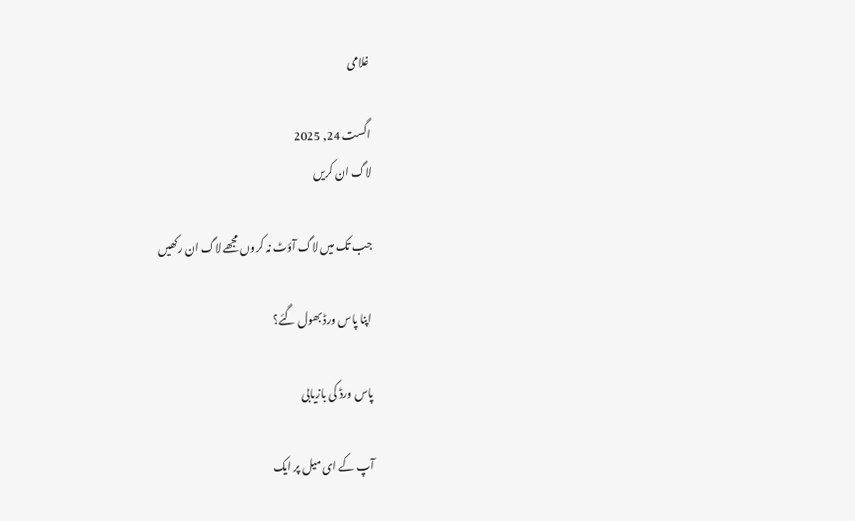غلامی

اگست 24, 2025
لاگ ان کریں

جب تک میں لاگ آؤٹ نہ کروں مجھے لاگ ان رکھیں

اپنا پاس ورڈ بھول گئے؟

پاس ورڈ کی بازیابی

آپ کے ای میل پر ایک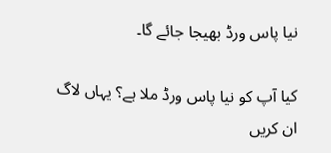نیا پاس ورڈ بھیجا جائے گا۔

کیا آپ کو نیا پاس ورڈ ملا ہے؟ یہاں لاگ ان کریں